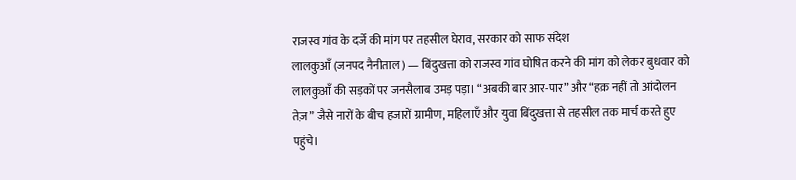राजस्व गांव के दर्जे की मांग पर तहसील घेराव, सरकार को साफ संदेश
लालकुआँ (जनपद नैनीताल) — बिंदुखत्ता को राजस्व गांव घोषित करने की मांग को लेकर बुधवार को लालकुआँ की सड़कों पर जनसैलाब उमड़ पड़ा। “अबकी बार आर-पार” और “हक़ नहीं तो आंदोलन तेज़” जैसे नारों के बीच हजारों ग्रामीण, महिलाएँ और युवा बिंदुखत्ता से तहसील तक मार्च करते हुए पहुंचे।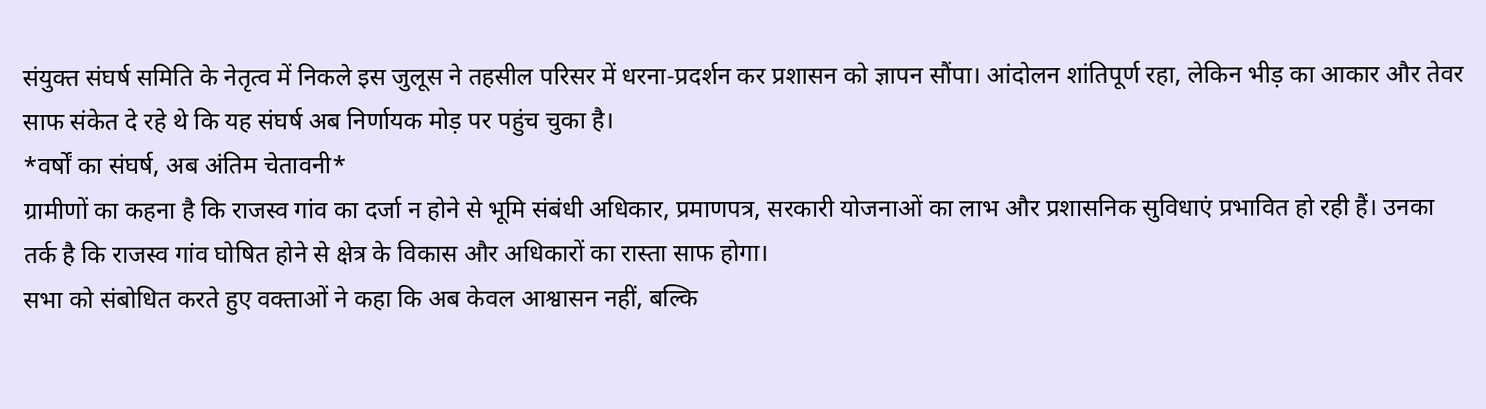संयुक्त संघर्ष समिति के नेतृत्व में निकले इस जुलूस ने तहसील परिसर में धरना-प्रदर्शन कर प्रशासन को ज्ञापन सौंपा। आंदोलन शांतिपूर्ण रहा, लेकिन भीड़ का आकार और तेवर साफ संकेत दे रहे थे कि यह संघर्ष अब निर्णायक मोड़ पर पहुंच चुका है।
*वर्षों का संघर्ष, अब अंतिम चेतावनी*
ग्रामीणों का कहना है कि राजस्व गांव का दर्जा न होने से भूमि संबंधी अधिकार, प्रमाणपत्र, सरकारी योजनाओं का लाभ और प्रशासनिक सुविधाएं प्रभावित हो रही हैं। उनका तर्क है कि राजस्व गांव घोषित होने से क्षेत्र के विकास और अधिकारों का रास्ता साफ होगा।
सभा को संबोधित करते हुए वक्ताओं ने कहा कि अब केवल आश्वासन नहीं, बल्कि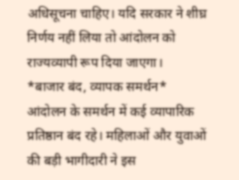अधिसूचना चाहिए। यदि सरकार ने शीघ्र निर्णय नहीं लिया तो आंदोलन को राज्यव्यापी रूप दिया जाएगा।
*बाजार बंद, व्यापक समर्थन*
आंदोलन के समर्थन में कई व्यापारिक प्रतिष्ठान बंद रहे। महिलाओं और युवाओं की बड़ी भागीदारी ने इस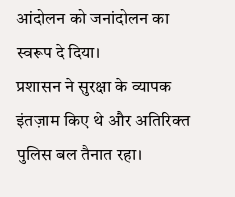आंदोलन को जनांदोलन का स्वरूप दे दिया।
प्रशासन ने सुरक्षा के व्यापक इंतज़ाम किए थे और अतिरिक्त पुलिस बल तैनात रहा।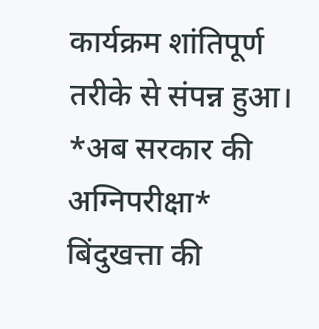कार्यक्रम शांतिपूर्ण तरीके से संपन्न हुआ।
*अब सरकार की अग्निपरीक्षा*
बिंदुखत्ता की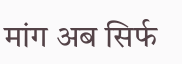मांग अब सिर्फ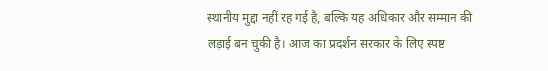स्थानीय मुद्दा नहीं रह गई है, बल्कि यह अधिकार और सम्मान की लड़ाई बन चुकी है। आज का प्रदर्शन सरकार के लिए स्पष्ट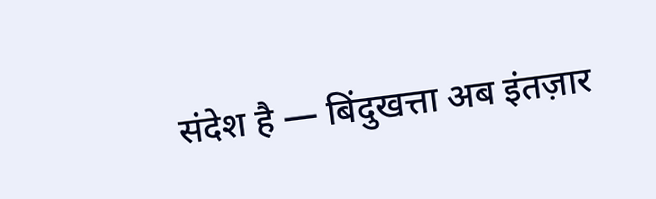संदेश है — बिंदुखत्ता अब इंतज़ार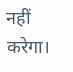नहीं करेगा।